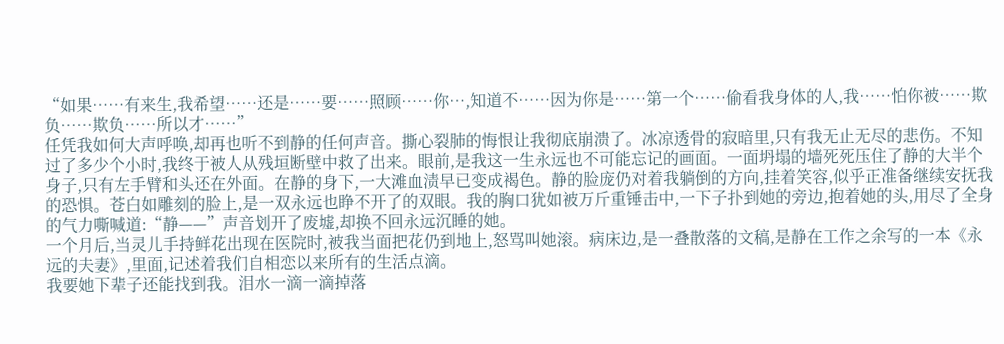“如果……有来生,我希望……还是……要……照顾……你…,知道不……因为你是……第一个……偷看我身体的人,我……怕你被……欺负……欺负……所以才……”
任凭我如何大声呼唤,却再也听不到静的任何声音。撕心裂肺的悔恨让我彻底崩溃了。冰凉透骨的寂暗里,只有我无止无尽的悲伤。不知过了多少个小时,我终于被人从残垣断壁中救了出来。眼前,是我这一生永远也不可能忘记的画面。一面坍塌的墙死死压住了静的大半个身子,只有左手臂和头还在外面。在静的身下,一大滩血渍早已变成褐色。静的脸庞仍对着我躺倒的方向,挂着笑容,似乎正准备继续安抚我的恐惧。苍白如雕刻的脸上,是一双永远也睁不开了的双眼。我的胸口犹如被万斤重锤击中,一下子扑到她的旁边,抱着她的头,用尽了全身的气力嘶喊道:“静——”声音划开了废墟,却换不回永远沉睡的她。
一个月后,当灵儿手持鲜花出现在医院时,被我当面把花仍到地上,怒骂叫她滚。病床边,是一叠散落的文稿,是静在工作之余写的一本《永远的夫妻》,里面,记述着我们自相恋以来所有的生活点滴。
我要她下辈子还能找到我。泪水一滴一滴掉落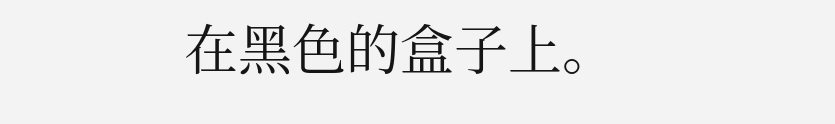在黑色的盒子上。